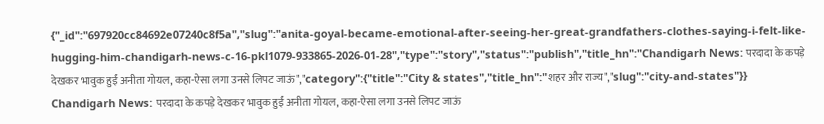{"_id":"697920cc84692e07240c8f5a","slug":"anita-goyal-became-emotional-after-seeing-her-great-grandfathers-clothes-saying-i-felt-like-hugging-him-chandigarh-news-c-16-pkl1079-933865-2026-01-28","type":"story","status":"publish","title_hn":"Chandigarh News: परदादा के कपड़े देखकर भावुक हुईं अनीता गोयल, कहा-ऐसा लगा उनसे लिपट जाऊं","category":{"title":"City & states","title_hn":"शहर और राज्य","slug":"city-and-states"}}
Chandigarh News: परदादा के कपड़े देखकर भावुक हुईं अनीता गोयल, कहा-ऐसा लगा उनसे लिपट जाऊं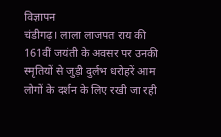विज्ञापन
चंडीगढ़। लाला लाजपत राय की 161वीं जयंती के अवसर पर उनकी स्मृतियों से जुड़ी दुर्लभ धरोहरें आम लोगों के दर्शन के लिए रखी जा रही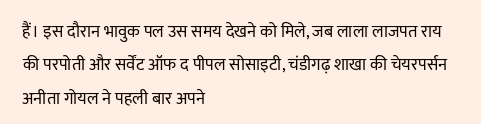हैं। इस दौरान भावुक पल उस समय देखने को मिले, जब लाला लाजपत राय की परपोती और सर्वेंट ऑफ द पीपल सोसाइटी, चंडीगढ़ शाखा की चेयरपर्सन अनीता गोयल ने पहली बार अपने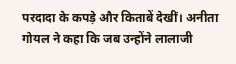परदादा के कपड़े और किताबें देखीं। अनीता गोयल ने कहा कि जब उन्होंने लालाजी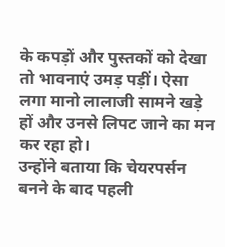के कपड़ों और पुस्तकों को देखा तो भावनाएं उमड़ पड़ीं। ऐसा लगा मानो लालाजी सामने खड़े हों और उनसे लिपट जाने का मन कर रहा हो।
उन्होंने बताया कि चेयरपर्सन बनने के बाद पहली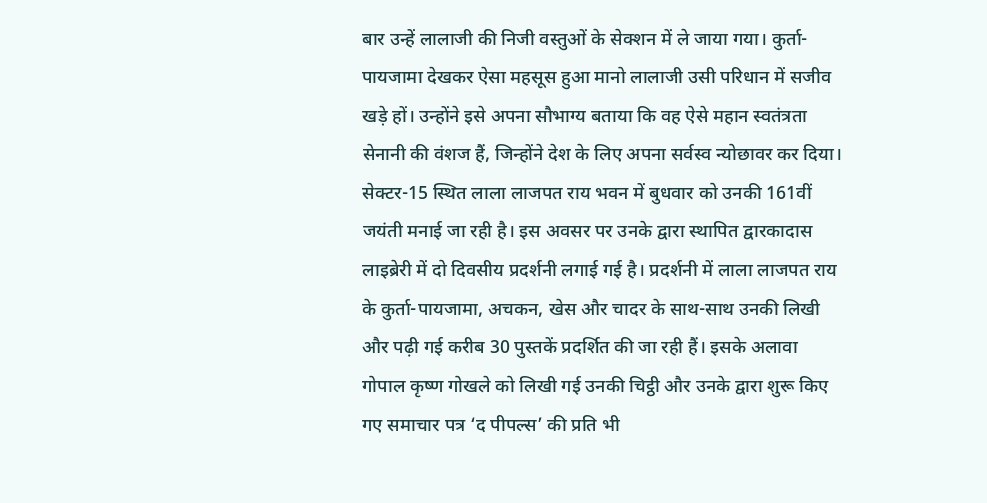बार उन्हें लालाजी की निजी वस्तुओं के सेक्शन में ले जाया गया। कुर्ता-पायजामा देखकर ऐसा महसूस हुआ मानो लालाजी उसी परिधान में सजीव खड़े हों। उन्होंने इसे अपना सौभाग्य बताया कि वह ऐसे महान स्वतंत्रता सेनानी की वंशज हैं, जिन्होंने देश के लिए अपना सर्वस्व न्योछावर कर दिया।
सेक्टर-15 स्थित लाला लाजपत राय भवन में बुधवार को उनकी 161वीं जयंती मनाई जा रही है। इस अवसर पर उनके द्वारा स्थापित द्वारकादास लाइब्रेरी में दो दिवसीय प्रदर्शनी लगाई गई है। प्रदर्शनी में लाला लाजपत राय के कुर्ता-पायजामा, अचकन, खेस और चादर के साथ-साथ उनकी लिखी और पढ़ी गई करीब 30 पुस्तकें प्रदर्शित की जा रही हैं। इसके अलावा गोपाल कृष्ण गोखले को लिखी गई उनकी चिट्ठी और उनके द्वारा शुरू किए गए समाचार पत्र ‘द पीपल्स’ की प्रति भी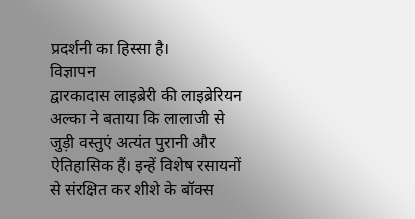प्रदर्शनी का हिस्सा है।
विज्ञापन
द्वारकादास लाइब्रेरी की लाइब्रेरियन अल्का ने बताया कि लालाजी से जुड़ी वस्तुएं अत्यंत पुरानी और ऐतिहासिक हैं। इन्हें विशेष रसायनों से संरक्षित कर शीशे के बॉक्स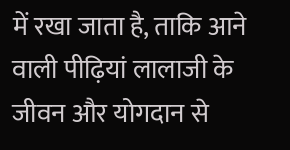में रखा जाता है, ताकि आने वाली पीढ़ियां लालाजी के जीवन और योगदान से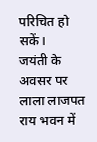परिचित हो सकें।
जयंती के अवसर पर लाला लाजपत राय भवन में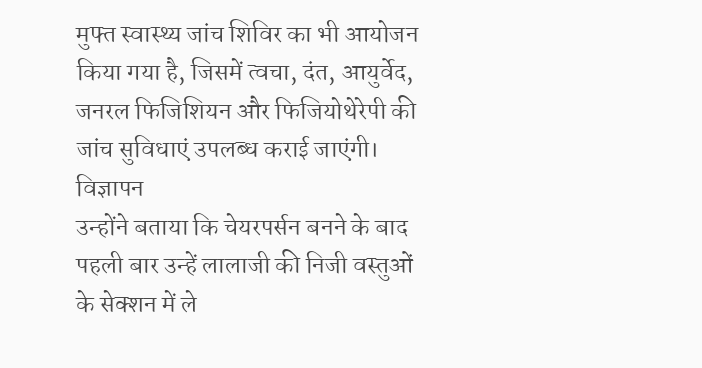मुफ्त स्वास्थ्य जांच शिविर का भी आयोजन किया गया है, जिसमें त्वचा, दंत, आयुर्वेद, जनरल फिजिशियन और फिजियोथेरेपी की जांच सुविधाएं उपलब्ध कराई जाएंगी।
विज्ञापन
उन्होंने बताया कि चेयरपर्सन बनने के बाद पहली बार उन्हें लालाजी की निजी वस्तुओं के सेक्शन में ले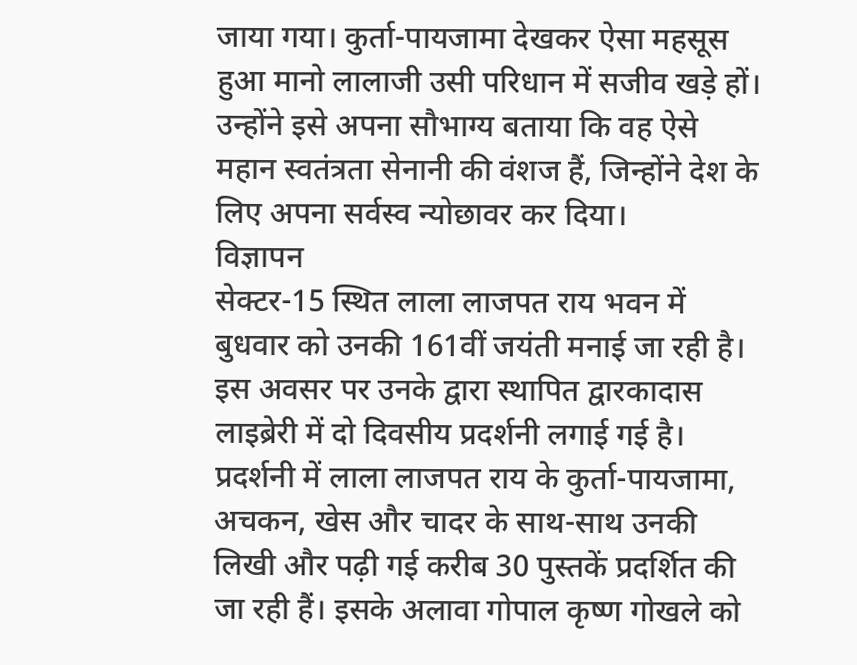जाया गया। कुर्ता-पायजामा देखकर ऐसा महसूस हुआ मानो लालाजी उसी परिधान में सजीव खड़े हों। उन्होंने इसे अपना सौभाग्य बताया कि वह ऐसे महान स्वतंत्रता सेनानी की वंशज हैं, जिन्होंने देश के लिए अपना सर्वस्व न्योछावर कर दिया।
विज्ञापन
सेक्टर-15 स्थित लाला लाजपत राय भवन में बुधवार को उनकी 161वीं जयंती मनाई जा रही है। इस अवसर पर उनके द्वारा स्थापित द्वारकादास लाइब्रेरी में दो दिवसीय प्रदर्शनी लगाई गई है। प्रदर्शनी में लाला लाजपत राय के कुर्ता-पायजामा, अचकन, खेस और चादर के साथ-साथ उनकी लिखी और पढ़ी गई करीब 30 पुस्तकें प्रदर्शित की जा रही हैं। इसके अलावा गोपाल कृष्ण गोखले को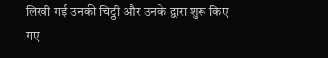लिखी गई उनकी चिट्ठी और उनके द्वारा शुरू किए गए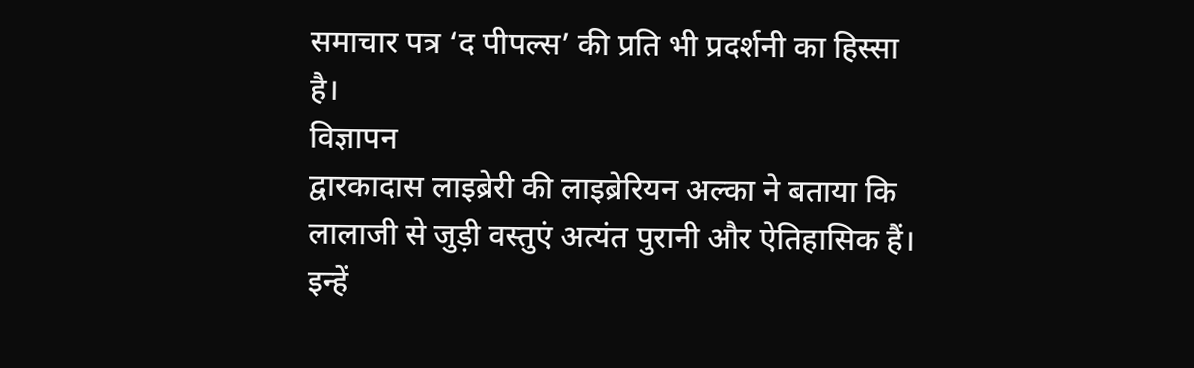समाचार पत्र ‘द पीपल्स’ की प्रति भी प्रदर्शनी का हिस्सा है।
विज्ञापन
द्वारकादास लाइब्रेरी की लाइब्रेरियन अल्का ने बताया कि लालाजी से जुड़ी वस्तुएं अत्यंत पुरानी और ऐतिहासिक हैं। इन्हें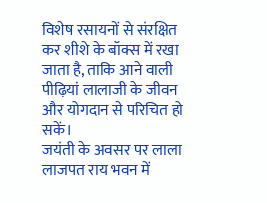विशेष रसायनों से संरक्षित कर शीशे के बॉक्स में रखा जाता है, ताकि आने वाली पीढ़ियां लालाजी के जीवन और योगदान से परिचित हो सकें।
जयंती के अवसर पर लाला लाजपत राय भवन में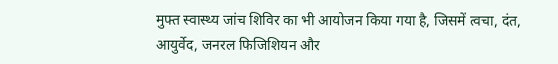मुफ्त स्वास्थ्य जांच शिविर का भी आयोजन किया गया है, जिसमें त्वचा, दंत, आयुर्वेद, जनरल फिजिशियन और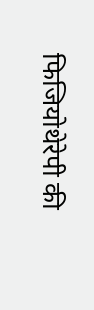फिजियोथेरेपी की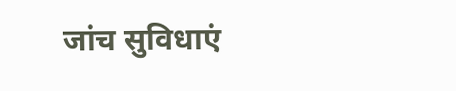जांच सुविधाएं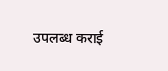उपलब्ध कराई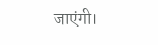जाएंगी।